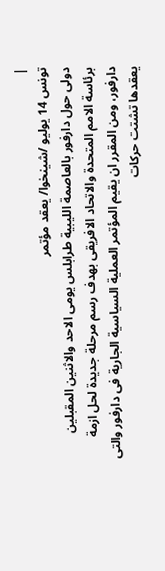|
تونس 14 يوليو /شينخوا/ يعقد مؤتمر
دولى حول دارفور بالعاصمة الليبية طرابلس يومى الاحد والاثنين المقبلين
برئاسة الامم المتحدة والاتحاد الافريقى بهدف رسم مرحلة جديدة لحل ازمة
دارفور، ومن المقرر ان يقيم المؤتمر العملية السياسية الجارية فى دارفور والتى
يعقدها تشتت حركات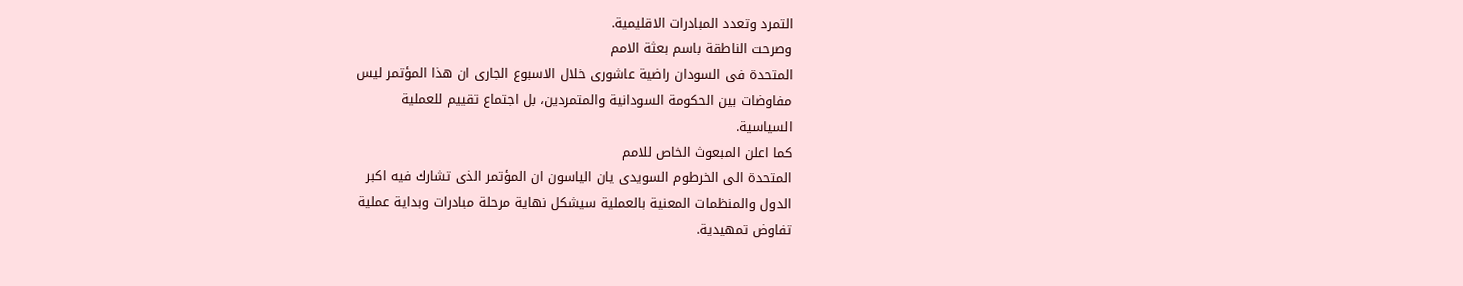التمرد وتعدد المبادرات الاقليمية.
وصرحت الناطقة باسم بعثة الامم
المتحدة فى السودان راضية عاشورى خلال الاسبوع الجارى ان هذا المؤتمر ليس
مفاوضات بين الحكومة السودانية والمتمردين، بل اجتماع تقييم للعملية
السياسية.
كما اعلن المبعوث الخاص للامم
المتحدة الى الخرطوم السويدى يان الياسون ان المؤتمر الذى تشارك فيه اكبر
الدول والمنظمات المعنية بالعملية سيشكل نهاية مرحلة مبادرات وبداية عملية
تفاوض تمهيدية.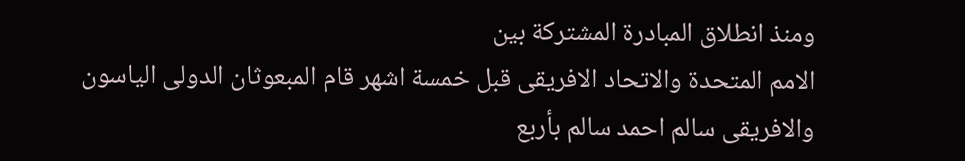ومنذ انطلاق المبادرة المشتركة بين
الامم المتحدة والاتحاد الافريقى قبل خمسة اشهر قام المبعوثان الدولى الياسون
والافريقى سالم احمد سالم بأربع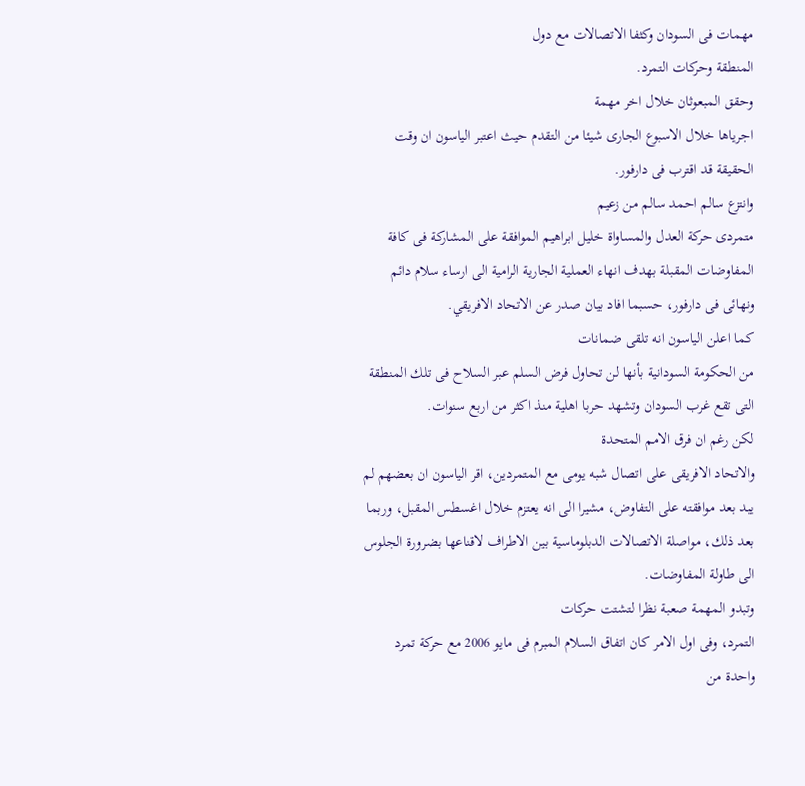مهمات فى السودان وكثفا الاتصالات مع دول
المنطقة وحركات التمرد.
وحقق المبعوثان خلال اخر مهمة
اجرياها خلال الاسبوع الجارى شيئا من التقدم حيث اعتبر الياسون ان وقت
الحقيقة قد اقترب فى دارفور.
وانتزع سالم احمد سالم من زعيم
متمردى حركة العدل والمساواة خليل ابراهيم الموافقة على المشاركة فى كافة
المفاوضات المقبلة بهدف انهاء العملية الجارية الرامية الى ارساء سلام دائم
ونهائى فى دارفور، حسبما افاد بيان صدر عن الاتحاد الافريقي.
كما اعلن الياسون انه تلقى ضمانات
من الحكومة السودانية بأنها لن تحاول فرض السلم عبر السلاح فى تلك المنطقة
التى تقع غرب السودان وتشهد حربا اهلية منذ اكثر من اربع سنوات.
لكن رغم ان فرق الامم المتحدة
والاتحاد الافريقى على اتصال شبه يومى مع المتمردين، اقر الياسون ان بعضهم لم
يبد بعد موافقته على التفاوض، مشيرا الى انه يعتزم خلال اغسطس المقبل، وربما
بعد ذلك، مواصلة الاتصالات الدبلوماسية بين الاطراف لاقناعها بضرورة الجلوس
الى طاولة المفاوضات.
وتبدو المهمة صعبة نظرا لتشتت حركات
التمرد، وفى اول الامر كان اتفاق السلام المبرم فى مايو 2006 مع حركة تمرد
واحدة من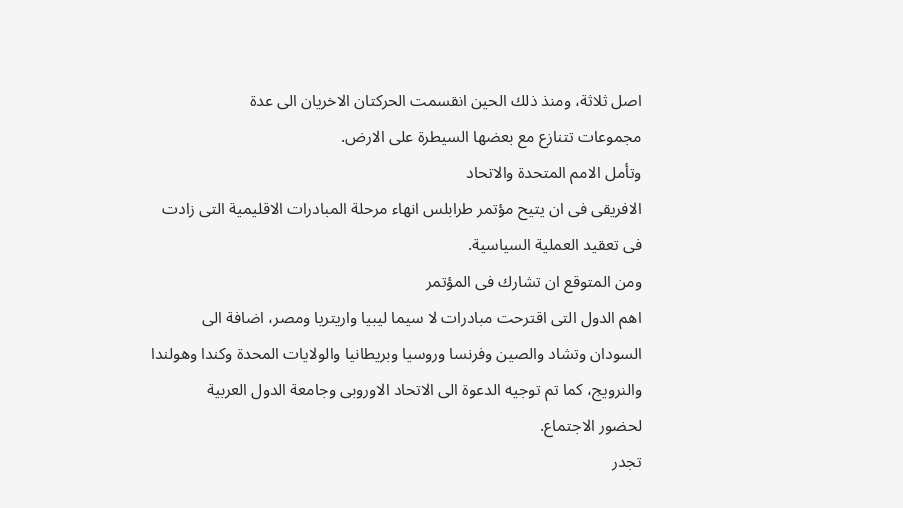اصل ثلاثة، ومنذ ذلك الحين انقسمت الحركتان الاخريان الى عدة
مجموعات تتنازع مع بعضها السيطرة على الارض.
وتأمل الامم المتحدة والاتحاد
الافريقى فى ان يتيح مؤتمر طرابلس انهاء مرحلة المبادرات الاقليمية التى زادت
فى تعقيد العملية السياسية.
ومن المتوقع ان تشارك فى المؤتمر
اهم الدول التى اقترحت مبادرات لا سيما ليبيا واريتريا ومصر، اضافة الى
السودان وتشاد والصين وفرنسا وروسيا وبريطانيا والولايات المحدة وكندا وهولندا
والنرويج، كما تم توجيه الدعوة الى الاتحاد الاوروبى وجامعة الدول العربية
لحضور الاجتماع.
تجدر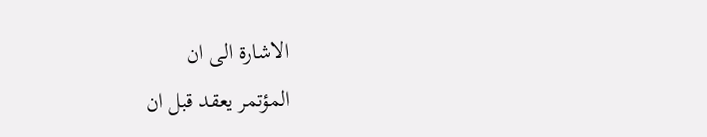الاشارة الى ان
المؤتمر يعقد قبل ان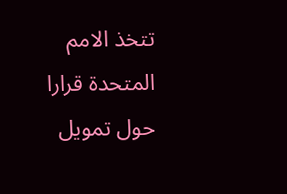تتخذ الامم المتحدة قرارا حول تمويل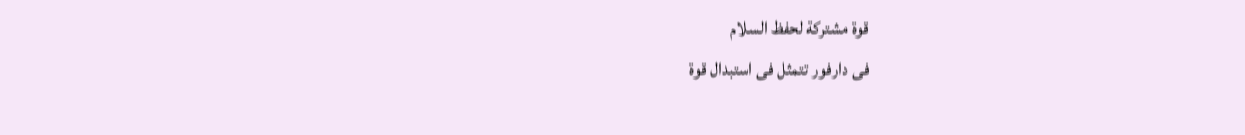قوة مشتركة لحفظ السلام
فى دارفور تتمثل فى استبدال قوة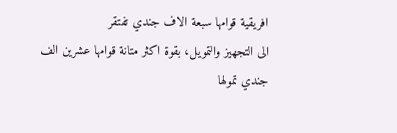افريقية قوامها سبعة الاف جندي تفتقر
الى التجهيز والتمويل، بقوة اكثر متانة قوامها عشرين الف جندي تمولها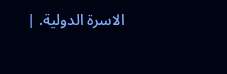الاسرة الدولية. |